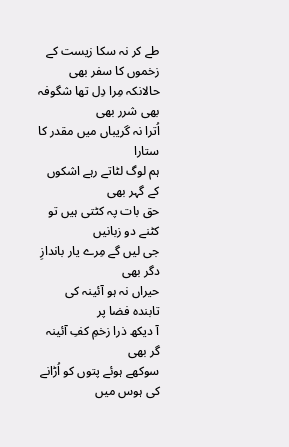طے کر نہ سکا زیست کے زخموں کا سفر بھی
حالانکہ مِرا دِل تھا شگوفہ بھی شرر بھی
اُترا نہ گریباں میں مقدر کا ستارا
ہم لوگ لٹاتے رہے اشکوں کے گہر بھی
حق بات پہ کٹتی ہیں تو کٹنے دو زبانیں
جی لیں گے مِرے یار باندازِ دگر بھی
حیراں نہ ہو آئینہ کی تابندہ فضا پر
آ دیکھ ذرا زخمِ کفِ آئینہ گر بھی
سوکھے ہوئے پتوں کو اُڑانے کی ہوس میں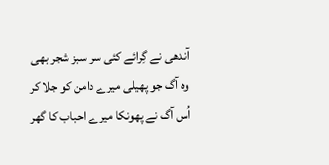آندھی نے گِرائے کئی سر سبز شجر بھی
وہ آگ جو پھیلی میرے دامن کو جلا کر
اُس آگ نے پھونکا میرے احباب کا گھر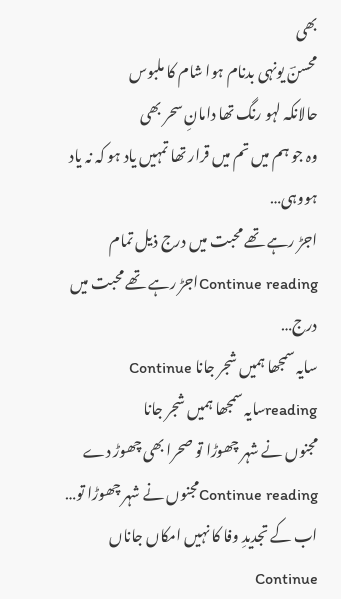بھی
محسنؔ یونہی بدنام ہوا شام کا ملبوس
حالانکہ لہو رنگ تھا دامانِ سحر بھی
وہ جو ہم میں تم میں قرار تھا تمہیں یاد ہو کہ نہ یاد ہووہی…
اجڑ رہے تھے محبت میں درج ذیل تمام Continue readingاجڑ رہے تھے محبت میں درج…
سایہ سمجھا ہمیں شجر جانا Continue readingسایہ سمجھا ہمیں شجر جانا
مجنوں نے شہر چھوڑا تو صحرا بھی چھوڑ دے Continue readingمجنوں نے شہر چھوڑا تو…
اب کے تجدیدِ وفا کا نہیں امکاں جاناں Continue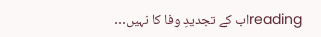readingاب کے تجدیدِ وفا کا نہیں…